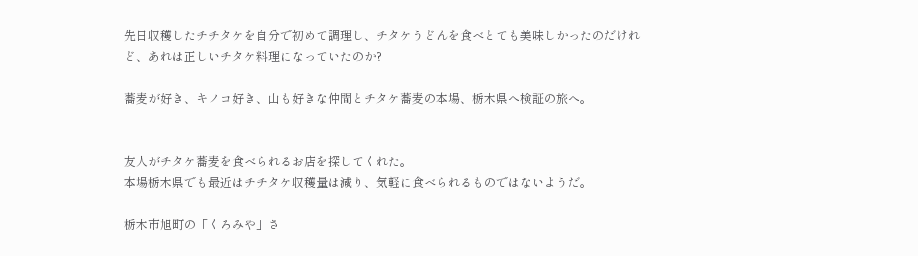先日収穫したチチタケを自分で初めて調理し、チタケうどんを食べとても美味しかったのだけれど、あれは正しいチタケ料理になっていたのか?

蕎麦が好き、キノコ好き、山も好きな仲間とチタケ蕎麦の本場、栃木県へ検証の旅へ。


友人がチタケ蕎麦を食べられるお店を探してくれた。
本場栃木県でも最近はチチタケ収穫量は減り、気軽に食べられるものではないようだ。

栃木市旭町の「くろみや」さ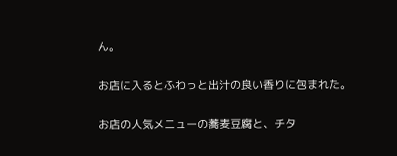ん。

お店に入るとふわっと出汁の良い香りに包まれた。

お店の人気メニューの蕎麦豆腐と、チタ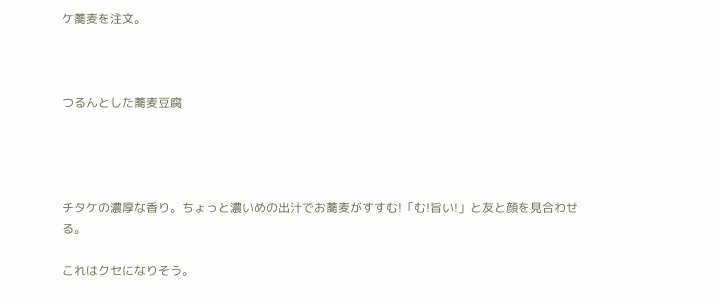ケ蕎麦を注文。



つるんとした蕎麦豆腐




チタケの濃厚な香り。ちょっと濃いめの出汁でお蕎麦がすすむ!「む!旨い!」と友と顔を見合わせる。

これはクセになりそう。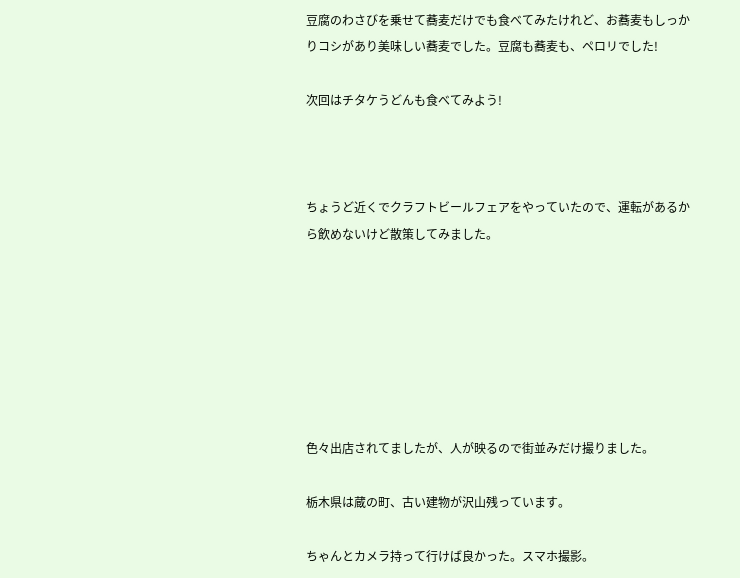豆腐のわさびを乗せて蕎麦だけでも食べてみたけれど、お蕎麦もしっかりコシがあり美味しい蕎麦でした。豆腐も蕎麦も、ペロリでした!

次回はチタケうどんも食べてみよう!



ちょうど近くでクラフトビールフェアをやっていたので、運転があるから飲めないけど散策してみました。







色々出店されてましたが、人が映るので街並みだけ撮りました。

栃木県は蔵の町、古い建物が沢山残っています。

ちゃんとカメラ持って行けば良かった。スマホ撮影。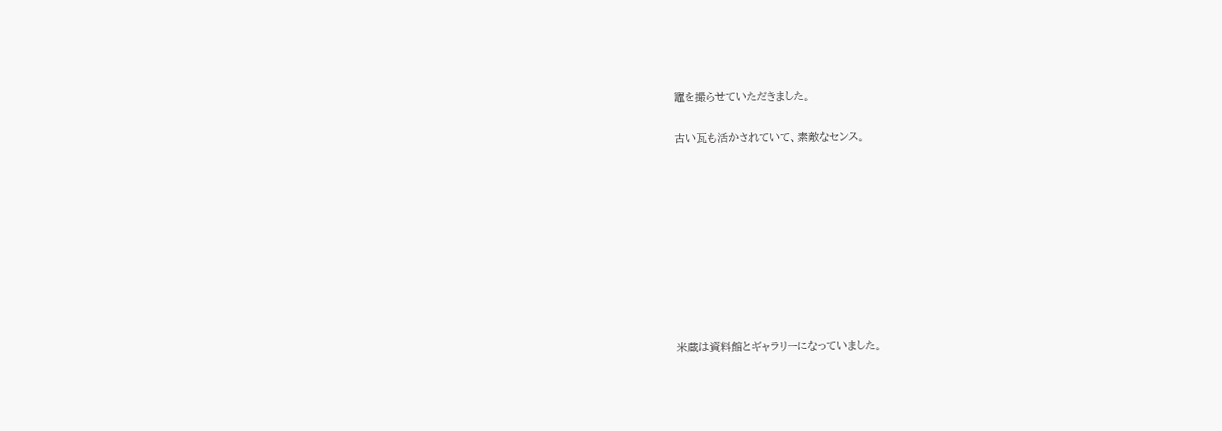竈を撮らせていただきました。

古い瓦も活かされていて、素敵なセンス。









米蔵は資料館とギャラリーになっていました。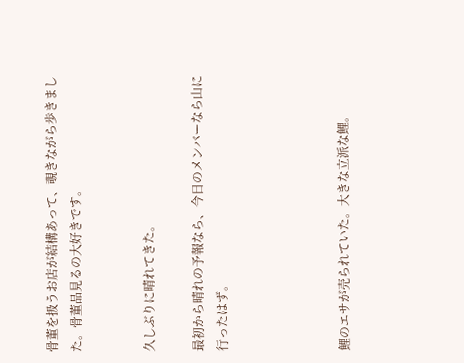骨董を扱うお店が結構あって、覗きながら歩きました。骨董品見るの大好きです。


久しぶりに晴れてきた。

最初から晴れの予報なら、今日のメンバーなら山に行ったはず。




鯉のエサが売られていた。大きな立派な鯉。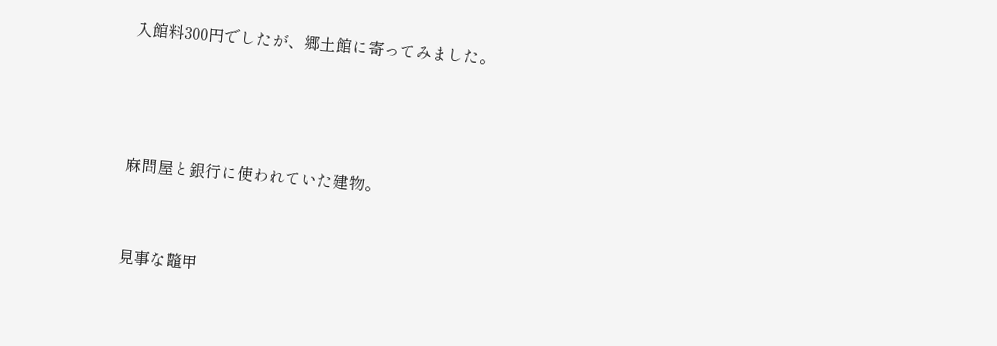入館料300円でしたが、郷土館に寄ってみました。





麻問屋と銀行に使われていた建物。



見事な鼈甲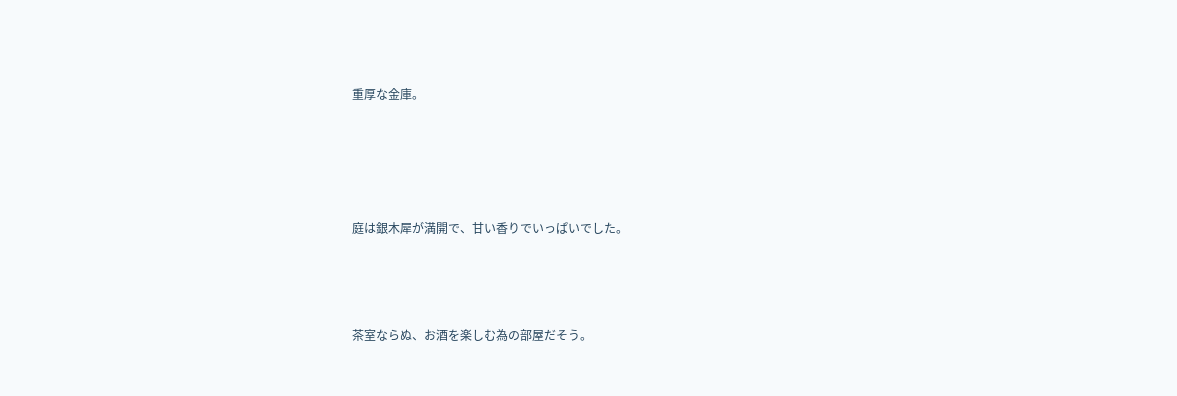重厚な金庫。




庭は銀木犀が満開で、甘い香りでいっぱいでした。



茶室ならぬ、お酒を楽しむ為の部屋だそう。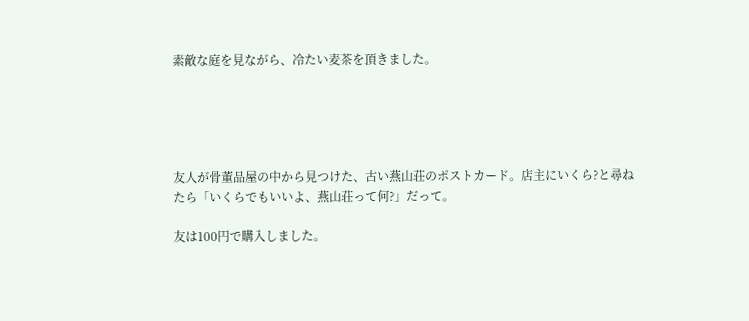素敵な庭を見ながら、冷たい麦茶を頂きました。





友人が骨董品屋の中から見つけた、古い燕山荘のポストカード。店主にいくら?と尋ねたら「いくらでもいいよ、燕山荘って何?」だって。

友は100円で購入しました。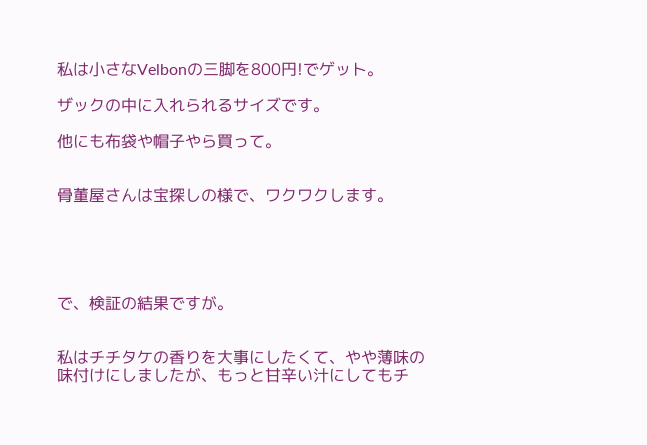私は小さなVelbonの三脚を800円!でゲット。

ザックの中に入れられるサイズです。

他にも布袋や帽子やら買って。


骨董屋さんは宝探しの様で、ワクワクします。





で、検証の結果ですが。


私はチチタケの香りを大事にしたくて、やや薄味の味付けにしましたが、もっと甘辛い汁にしてもチ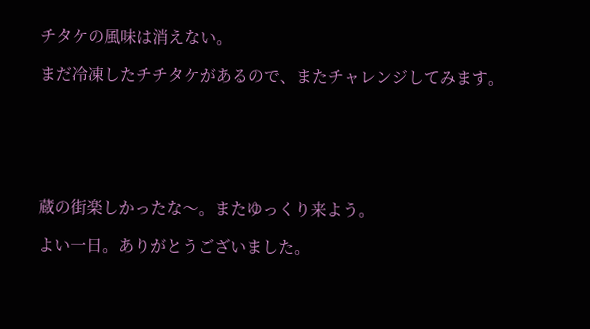チタケの風味は消えない。

まだ冷凍したチチタケがあるので、またチャレンジしてみます。






蔵の街楽しかったな〜。またゆっくり来よう。

よい一日。ありがとうございました。